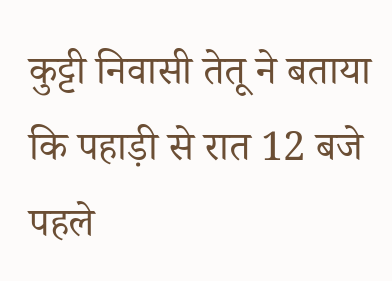कुट्टी निवासी तेतू ने बताया कि पहाड़ी से रात 12 बजे पहले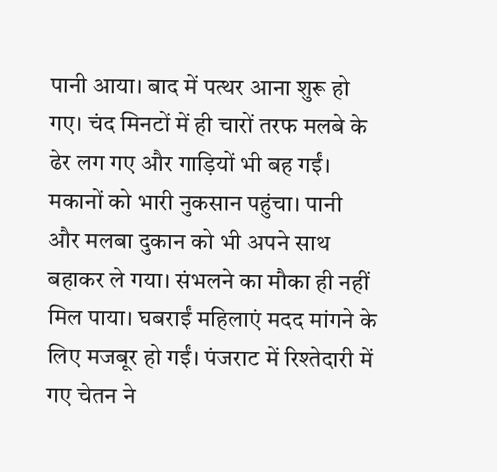पानी आया। बाद में पत्थर आना शुरू हो गए। चंद मिनटों में ही चारों तरफ मलबे के ढेर लग गए और गाड़ियों भी बह गईं। मकानों को भारी नुकसान पहुंचा। पानी और मलबा दुकान को भी अपने साथ बहाकर ले गया। संभलने का मौका ही नहीं मिल पाया। घबराईं महिलाएं मदद मांगने के लिए मजबूर हो गईं। पंजराट में रिश्तेदारी में गए चेतन ने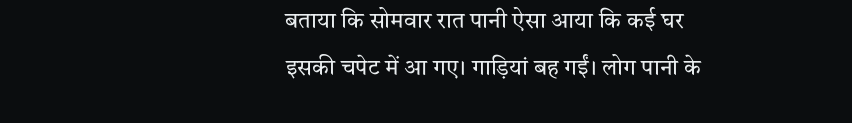बताया कि सोमवार रात पानी ऐसा आया कि कई घर इसकी चपेट में आ गए। गाड़ियां बह गईं। लोग पानी के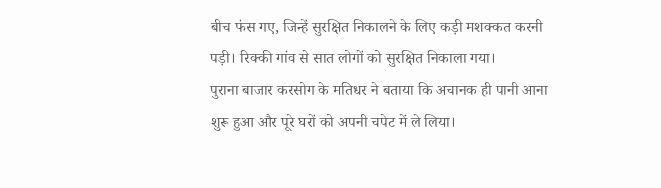बीच फंस गए, जिन्हें सुरक्षित निकालने के लिए कड़ी मशक्कत करनी पड़ी। रिक्की गांव से सात लोगों को सुरक्षित निकाला गया।
पुराना बाजार करसोग के मतिधर ने बताया कि अचानक ही पानी आना शुरू हुआ और पूरे घरों को अपनी चपेट में ले लिया।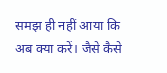समझ ही नहीं आया कि अब क्या करें। जैसे कैसे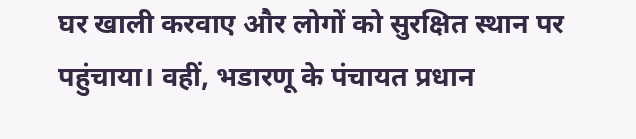घर खाली करवाए और लोगों को सुरक्षित स्थान पर पहुंचाया। वहीं, भडारणू के पंचायत प्रधान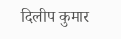दिलीप कुमार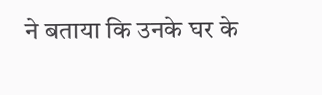ने बताया कि उनके घर के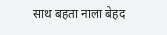साथ बहता नाला बेहद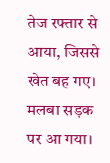तेज रफ्तार से आया, जिससे खेत बह गए। मलबा सड़क पर आ गया।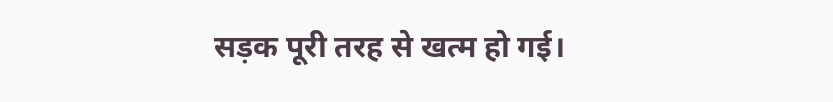सड़क पूरी तरह से खत्म हो गई।